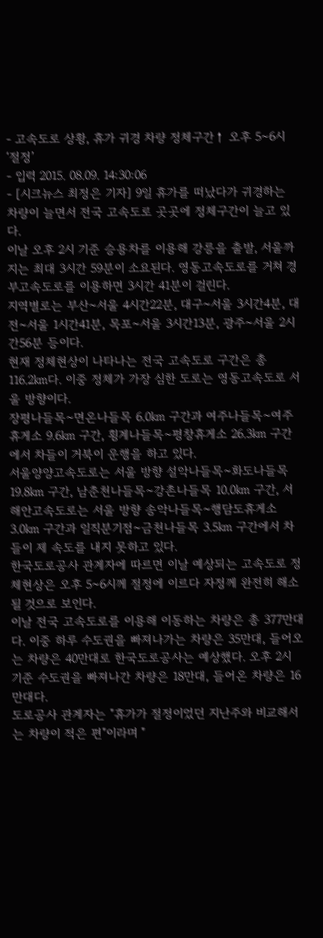- 고속도로 상황, 휴가 귀경 차량 정체구간↑ 오후 5~6시 ‘절정’
- 입력 2015. 08.09. 14:30:06
- [시크뉴스 최정은 기자] 9일 휴가를 떠났다가 귀경하는 차량이 늘면서 전국 고속도로 곳곳에 정체구간이 늘고 있다.
이날 오후 2시 기준 승용차를 이용해 강릉을 출발, 서울까지는 최대 3시간 59분이 소요된다. 영동고속도로를 거쳐 경부고속도로를 이용하면 3시간 41분이 걸린다.
지역별로는 부산~서울 4시간22분, 대구~서울 3시간4분, 대전~서울 1시간41분, 목포~서울 3시간13분, 광주~서울 2시간56분 등이다.
현재 정체현상이 나타나는 전국 고속도로 구간은 총 116.2㎞다. 이중 정체가 가장 심한 도로는 영동고속도로 서울 방향이다.
장평나들목~면온나들목 6.0㎞ 구간과 여주나들목~여주휴게소 9.6㎞ 구간, 횡계나들목~평창휴게소 26.3㎞ 구간에서 차들이 거북이 운행을 하고 있다.
서울양양고속도로는 서울 방향 설악나들목~화도나들목 19.8㎞ 구간, 남춘천나들목~강촌나들목 10.0㎞ 구간, 서해안고속도로는 서울 방향 송악나들목~행담도휴게소 3.0㎞ 구간과 일직분기점~금천나들목 3.5㎞ 구간에서 차들이 제 속도를 내지 못하고 있다.
한국도로공사 관계자에 따르면 이날 예상되는 고속도로 정체현상은 오후 5~6시께 절정에 이르다 자정께 완전히 해소될 것으로 보인다.
이날 전국 고속도로를 이용해 이동하는 차량은 총 377만대다. 이중 하루 수도권을 빠져나가는 차량은 35만대, 들어오는 차량은 40만대로 한국도로공사는 예상했다. 오후 2시 기준 수도권을 빠져나간 차량은 18만대, 들어온 차량은 16만대다.
도로공사 관계자는 "휴가가 절정이었던 지난주와 비교해서는 차량이 적은 편"이라며 "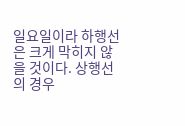일요일이라 하행선은 크게 막히지 않을 것이다. 상행선의 경우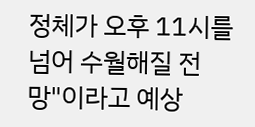정체가 오후 11시를 넘어 수월해질 전망"이라고 예상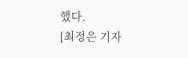했다.
[최정은 기자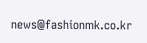news@fashionmk.co.kr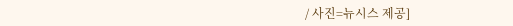/ 사진=뉴시스 제공]